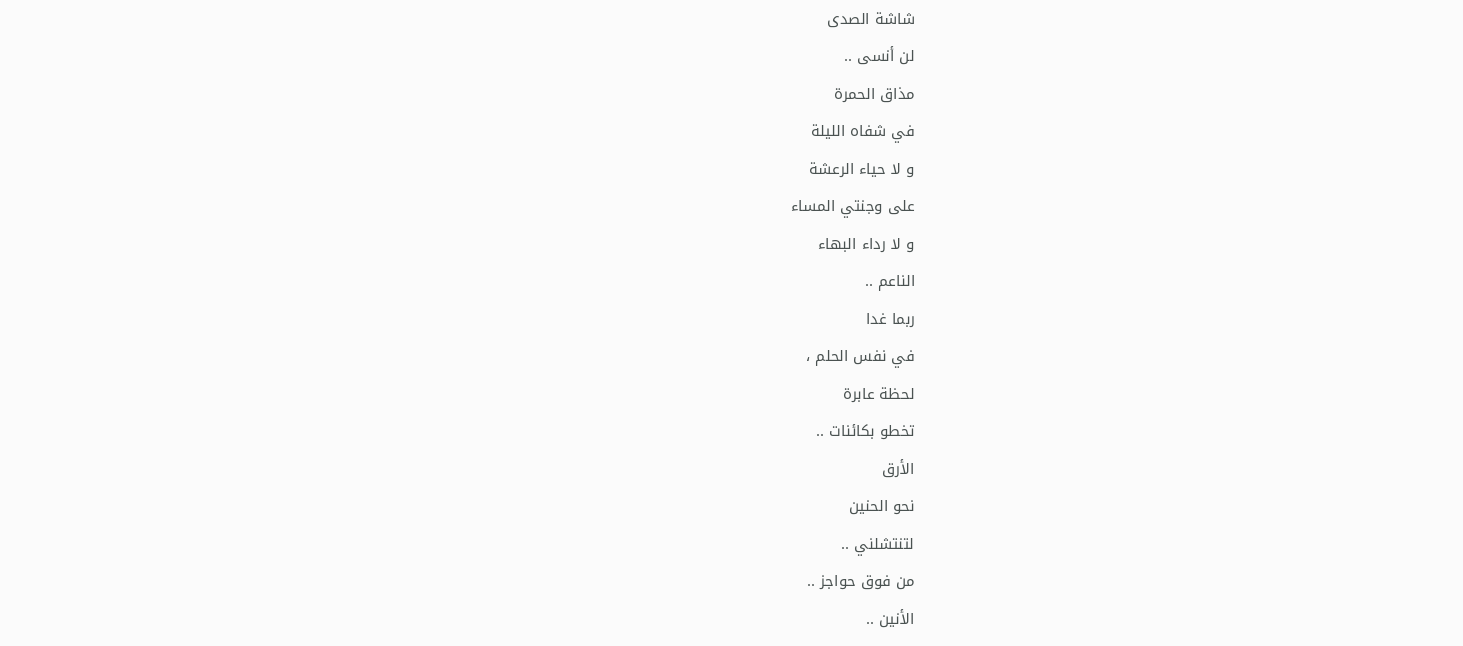شاشة الصدى
لن أنسى ..
مذاق الحمرة
في شفاه الليلة
و لا حياء الرعشة
على وجنتي المساء
و لا رداء البهاء
الناعم ..
ربما غدا
في نفس الحلم ،
لحظة عابرة
تخطو بكائنات ..
الأرق
نحو الحنين
لتنتشلني ..
من فوق حواجز ..
الأنين ..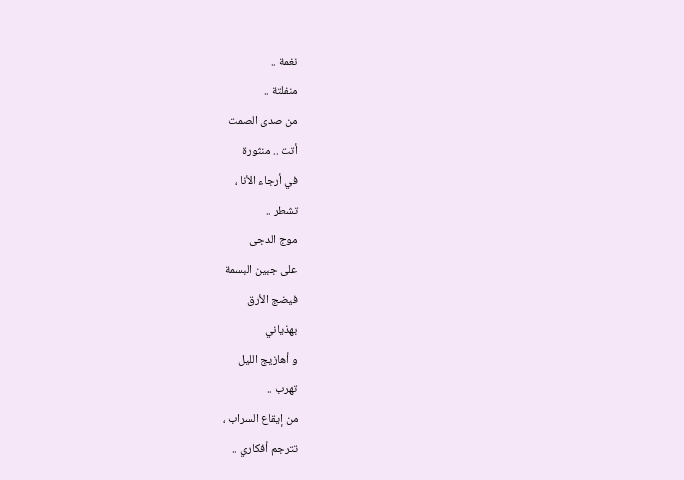نغمة ..
منفلتة ..
من صدى الصمت
أتت .. منثورة
في أرجاء الأنا ،
تشطر ..
موج الدجى
على جبين البسمة
فيضج الأرق
بهذياني
و أهازيج الليل
تهرب ..
من إيقاع السراب ،
تترجم أفكاري ..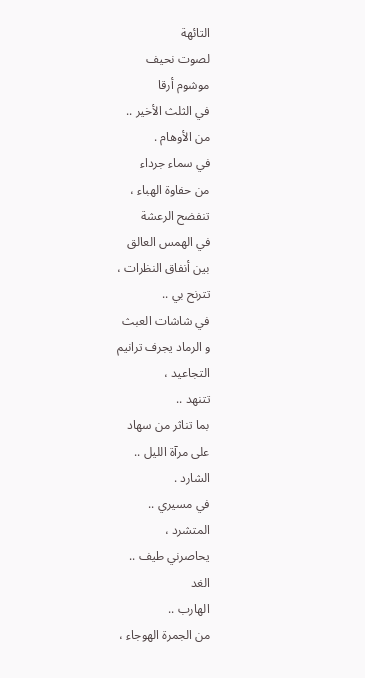التائهة
لصوت نحيف
موشوم أرقا
في الثلث الأخير ..
من الأوهام .
في سماء جرداء
من حفاوة الهباء ،
تنفضح الرعشة
في الهمس العالق
بين أنفاق النظرات ،
تترنح بي ..
في شاشات العبث
و الرماد يجرف ترانيم
التجاعيد ،
تتنهد ..
بما تناثر من سهاد
على مرآة الليل ..
الشارد .
في مسيري ..
المتشرد ،
يحاصرني طيف ..
الغد
الهارب ..
من الجمرة الهوجاء ،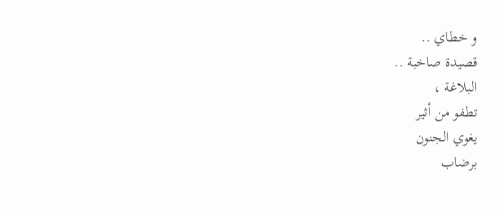و خطاي ..
قصيدة صاخبة ..
البلاغة ،
تطفو من أثير
يغوي الجنون
برضاب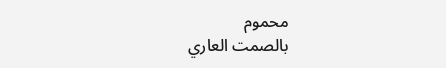محموم
بالصمت العاري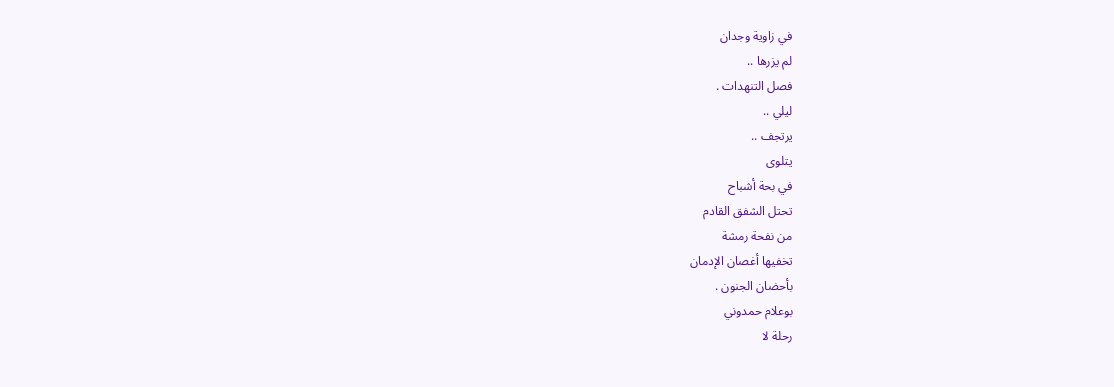في زاوية وجدان
لم يزرها ..
فصل التنهدات .
ليلي ..
يرتجف ..
يتلوى
في بحة أشباح
تحتل الشفق القادم
من نفحة رمشة
تخفيها أغصان الإدمان
بأحضان الجنون .
بوعلام حمدوني
رحلة لا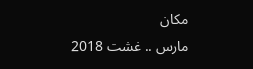مكان
مارس .. غشت 2018